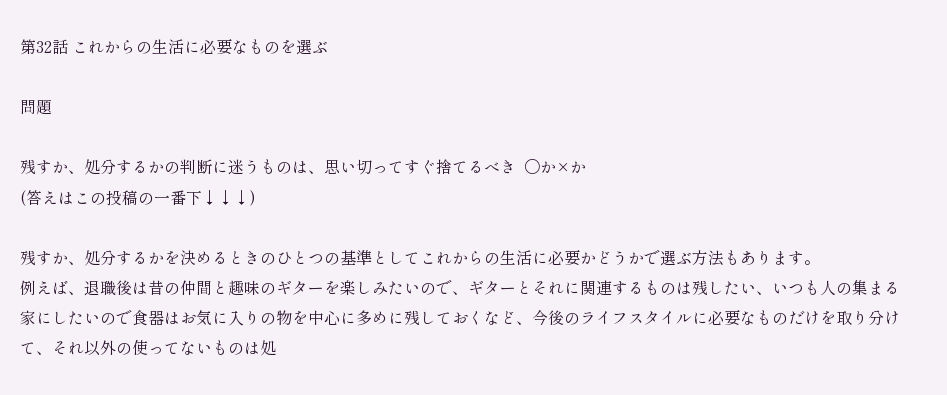第32話 これからの生活に必要なものを選ぶ

問題

残すか、処分するかの判断に迷うものは、思い切ってすぐ捨てるべき  〇か×か
(答えはこの投稿の一番下↓↓↓)

残すか、処分するかを決めるときのひとつの基準としてこれからの生活に必要かどうかで選ぶ方法もあります。
例えば、退職後は昔の仲間と趣味のギターを楽しみたいので、ギターとそれに関連するものは残したい、いつも人の集まる家にしたいので食器はお気に入りの物を中心に多めに残しておくなど、今後のライフスタイルに必要なものだけを取り分けて、それ以外の使ってないものは処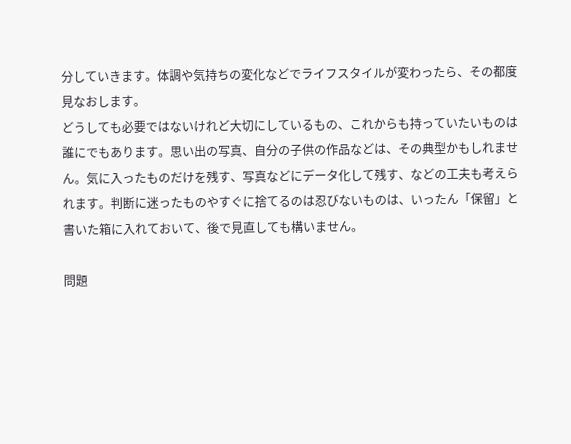分していきます。体調や気持ちの変化などでライフスタイルが変わったら、その都度見なおします。
どうしても必要ではないけれど大切にしているもの、これからも持っていたいものは誰にでもあります。思い出の写真、自分の子供の作品などは、その典型かもしれません。気に入ったものだけを残す、写真などにデータ化して残す、などの工夫も考えられます。判断に迷ったものやすぐに捨てるのは忍びないものは、いったん「保留」と書いた箱に入れておいて、後で見直しても構いません。

問題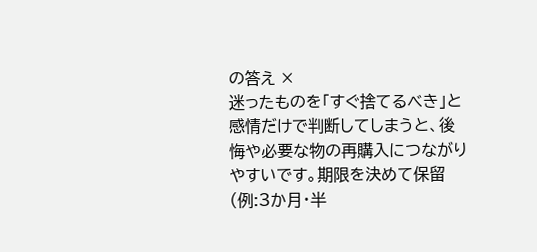の答え ×
迷ったものを「すぐ捨てるべき」と感情だけで判断してしまうと、後悔や必要な物の再購入につながりやすいです。期限を決めて保留(例:3か月・半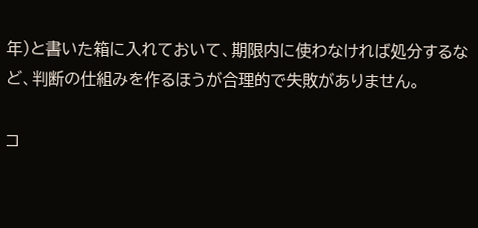年)と書いた箱に入れておいて、期限内に使わなければ処分するなど、判断の仕組みを作るほうが合理的で失敗がありません。

コ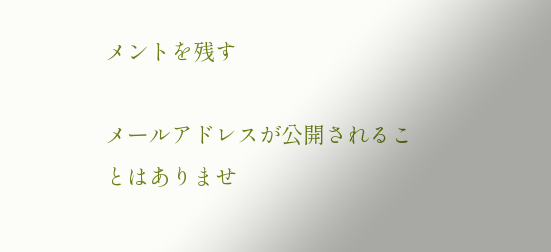メントを残す

メールアドレスが公開されることはありませ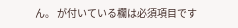ん。 が付いている欄は必須項目です